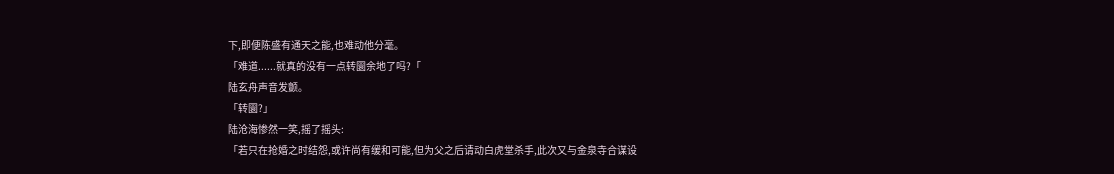下,即便陈盛有通天之能,也难动他分毫。
「难道......就真的没有一点转圜余地了吗?「
陆玄舟声音发颤。
「转圜?」
陆沧海惨然一笑,摇了摇头:
「若只在抢婚之时结怨,或许尚有缓和可能,但为父之后请动白虎堂杀手,此次又与金泉寺合谋设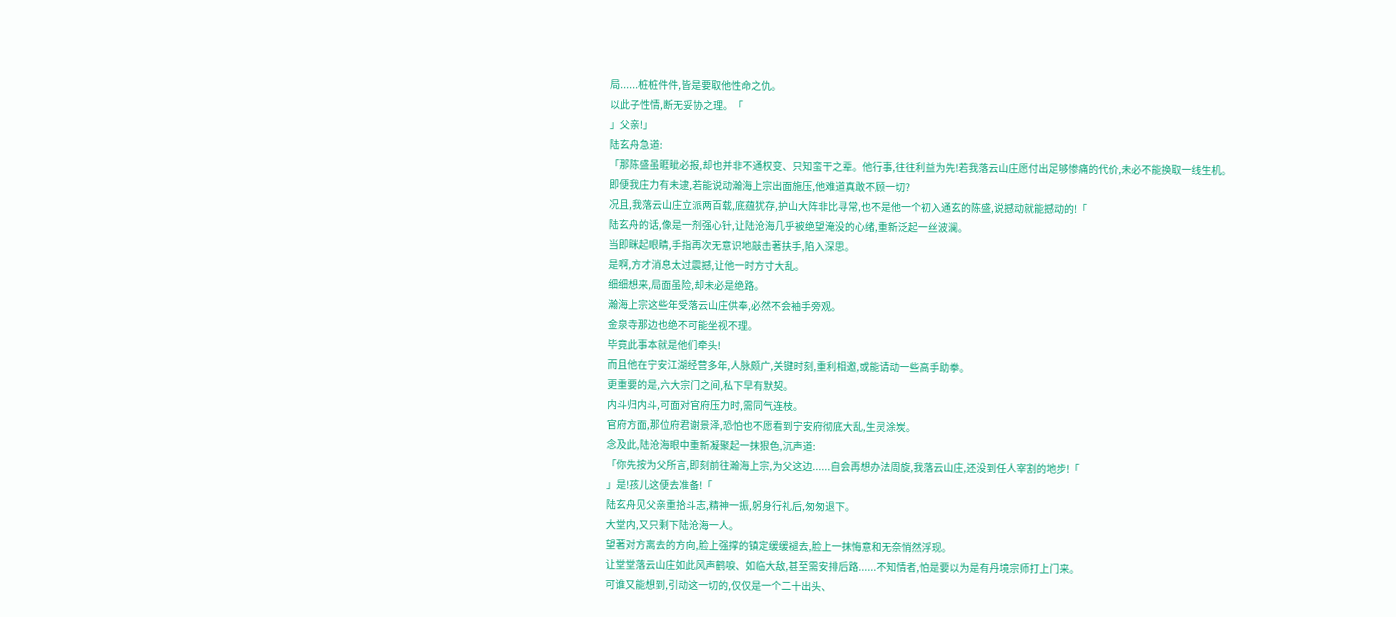局......桩桩件件,皆是要取他性命之仇。
以此子性情,断无妥协之理。「
」父亲!」
陆玄舟急道:
「那陈盛虽睚眦必报,却也并非不通权变、只知蛮干之辈。他行事,往往利益为先!若我落云山庄愿付出足够惨痛的代价,未必不能换取一线生机。
即便我庄力有未逮,若能说动瀚海上宗出面施压,他难道真敢不顾一切?
况且,我落云山庄立派两百载,底蕴犹存,护山大阵非比寻常,也不是他一个初入通玄的陈盛,说撼动就能撼动的!「
陆玄舟的话,像是一剂强心针,让陆沧海几乎被绝望淹没的心绪,重新泛起一丝波澜。
当即眯起眼睛,手指再次无意识地敲击著扶手,陷入深思。
是啊,方才消息太过震撼,让他一时方寸大乱。
细细想来,局面虽险,却未必是绝路。
瀚海上宗这些年受落云山庄供奉,必然不会袖手旁观。
金泉寺那边也绝不可能坐视不理。
毕竟此事本就是他们牵头!
而且他在宁安江湖经营多年,人脉颇广,关键时刻,重利相邀,或能请动一些高手助拳。
更重要的是,六大宗门之间,私下早有默契。
内斗归内斗,可面对官府压力时,需同气连枝。
官府方面,那位府君谢景泽,恐怕也不愿看到宁安府彻底大乱,生灵涂炭。
念及此,陆沧海眼中重新凝聚起一抹狠色,沉声道:
「你先按为父所言,即刻前往瀚海上宗,为父这边......自会再想办法周旋,我落云山庄,还没到任人宰割的地步!「
」是!孩儿这便去准备!「
陆玄舟见父亲重拾斗志,精神一振,躬身行礼后,匆匆退下。
大堂内,又只剩下陆沧海一人。
望著对方离去的方向,脸上强撑的镇定缓缓褪去,脸上一抹悔意和无奈悄然浮现。
让堂堂落云山庄如此风声鹤唳、如临大敌,甚至需安排后路......不知情者,怕是要以为是有丹境宗师打上门来。
可谁又能想到,引动这一切的,仅仅是一个二十出头、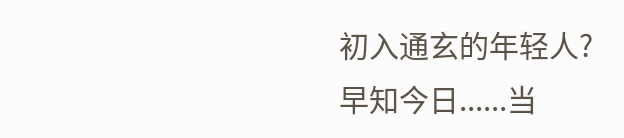初入通玄的年轻人?
早知今日......当